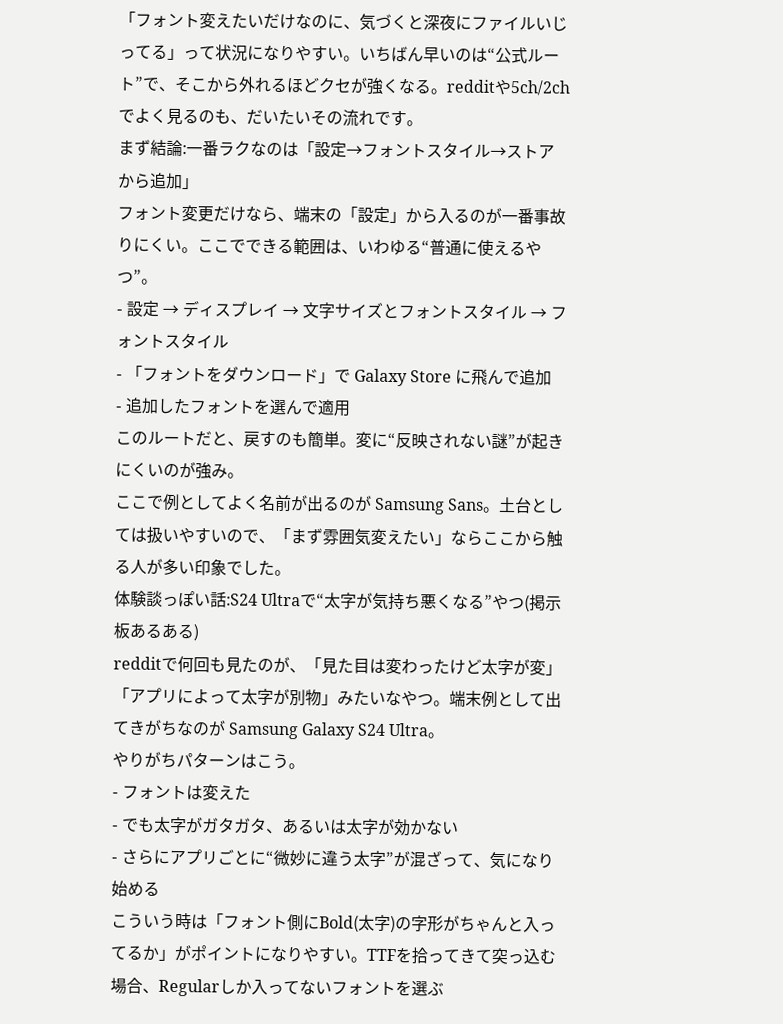「フォント変えたいだけなのに、気づくと深夜にファイルいじってる」って状況になりやすい。いちばん早いのは“公式ルート”で、そこから外れるほどクセが強くなる。redditや5ch/2chでよく見るのも、だいたいその流れです。
まず結論:一番ラクなのは「設定→フォントスタイル→ストアから追加」
フォント変更だけなら、端末の「設定」から入るのが一番事故りにくい。ここでできる範囲は、いわゆる“普通に使えるやつ”。
- 設定 → ディスプレイ → 文字サイズとフォントスタイル → フォントスタイル
- 「フォントをダウンロード」で Galaxy Store に飛んで追加
- 追加したフォントを選んで適用
このルートだと、戻すのも簡単。変に“反映されない謎”が起きにくいのが強み。
ここで例としてよく名前が出るのが Samsung Sans。土台としては扱いやすいので、「まず雰囲気変えたい」ならここから触る人が多い印象でした。
体験談っぽい話:S24 Ultraで“太字が気持ち悪くなる”やつ(掲示板あるある)
redditで何回も見たのが、「見た目は変わったけど太字が変」「アプリによって太字が別物」みたいなやつ。端末例として出てきがちなのが Samsung Galaxy S24 Ultra。
やりがちパターンはこう。
- フォントは変えた
- でも太字がガタガタ、あるいは太字が効かない
- さらにアプリごとに“微妙に違う太字”が混ざって、気になり始める
こういう時は「フォント側にBold(太字)の字形がちゃんと入ってるか」がポイントになりやすい。TTFを拾ってきて突っ込む場合、Regularしか入ってないフォントを選ぶ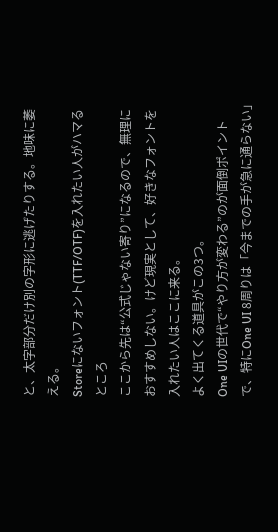と、太字部分だけ別の字形に逃げたりする。地味に萎える。
Storeにないフォント(TTF/OTF)を入れたい人がハマるところ
ここから先は“公式じゃない寄り”になるので、無理におすすめしない。けど現実として、好きなフォントを入れたい人はここに来る。
よく出てくる道具がこの3つ。
One UIの世代で“やり方が変わる”のが面倒ポイントで、特にOne UI 8周りは「今までの手が急に通らない」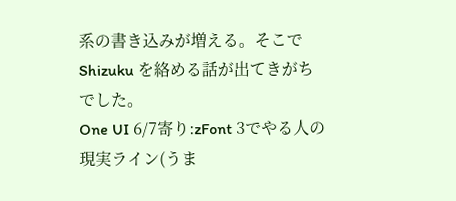系の書き込みが増える。そこで Shizuku を絡める話が出てきがちでした。
One UI 6/7寄り:zFont 3でやる人の現実ライン(うま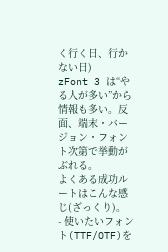く行く日、行かない日)
zFont 3 は“やる人が多い”から情報も多い。反面、端末・バージョン・フォント次第で挙動がぶれる。
よくある成功ルートはこんな感じ(ざっくり)。
- 使いたいフォント(TTF/OTF)を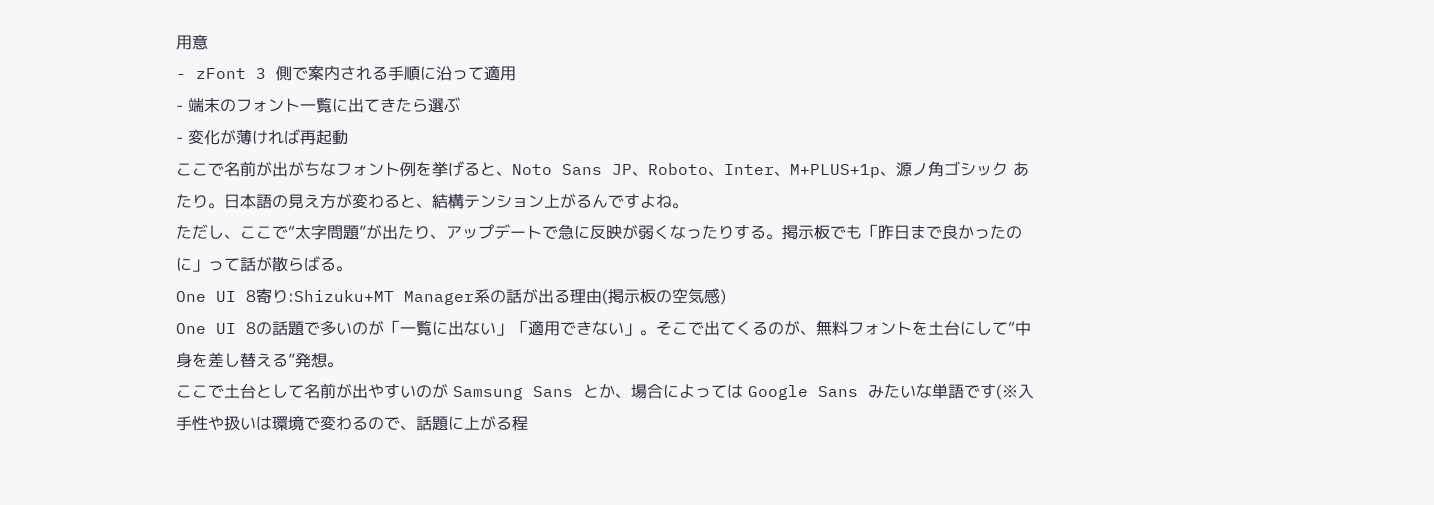用意
- zFont 3 側で案内される手順に沿って適用
- 端末のフォント一覧に出てきたら選ぶ
- 変化が薄ければ再起動
ここで名前が出がちなフォント例を挙げると、Noto Sans JP、Roboto、Inter、M+PLUS+1p、源ノ角ゴシック あたり。日本語の見え方が変わると、結構テンション上がるんですよね。
ただし、ここで“太字問題”が出たり、アップデートで急に反映が弱くなったりする。掲示板でも「昨日まで良かったのに」って話が散らばる。
One UI 8寄り:Shizuku+MT Manager系の話が出る理由(掲示板の空気感)
One UI 8の話題で多いのが「一覧に出ない」「適用できない」。そこで出てくるのが、無料フォントを土台にして“中身を差し替える”発想。
ここで土台として名前が出やすいのが Samsung Sans とか、場合によっては Google Sans みたいな単語です(※入手性や扱いは環境で変わるので、話題に上がる程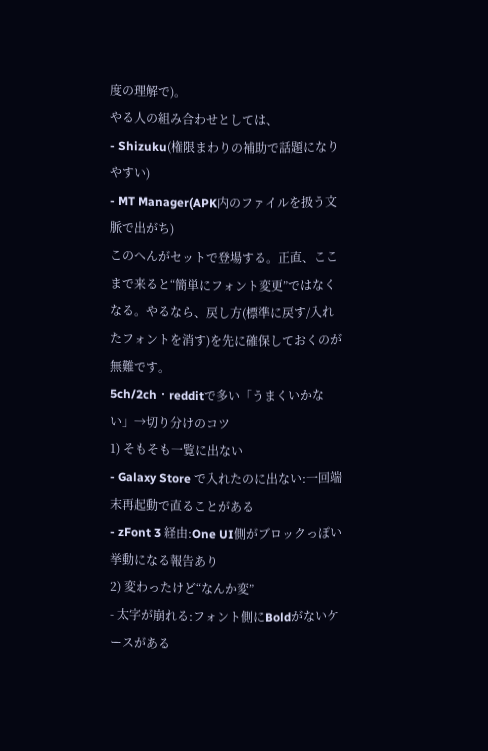度の理解で)。
やる人の組み合わせとしては、
- Shizuku(権限まわりの補助で話題になりやすい)
- MT Manager(APK内のファイルを扱う文脈で出がち)
このへんがセットで登場する。正直、ここまで来ると“簡単にフォント変更”ではなくなる。やるなら、戻し方(標準に戻す/入れたフォントを消す)を先に確保しておくのが無難です。
5ch/2ch・redditで多い「うまくいかない」→切り分けのコツ
1) そもそも一覧に出ない
- Galaxy Store で入れたのに出ない:一回端末再起動で直ることがある
- zFont 3 経由:One UI側がブロックっぽい挙動になる報告あり
2) 変わったけど“なんか変”
- 太字が崩れる:フォント側にBoldがないケースがある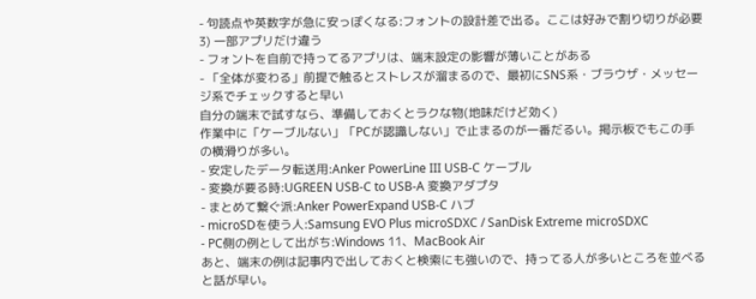- 句読点や英数字が急に安っぽくなる:フォントの設計差で出る。ここは好みで割り切りが必要
3) 一部アプリだけ違う
- フォントを自前で持ってるアプリは、端末設定の影響が薄いことがある
- 「全体が変わる」前提で触るとストレスが溜まるので、最初にSNS系・ブラウザ・メッセージ系でチェックすると早い
自分の端末で試すなら、準備しておくとラクな物(地味だけど効く)
作業中に「ケーブルない」「PCが認識しない」で止まるのが一番だるい。掲示板でもこの手の横滑りが多い。
- 安定したデータ転送用:Anker PowerLine III USB-C ケーブル
- 変換が要る時:UGREEN USB-C to USB-A 変換アダプタ
- まとめて繋ぐ派:Anker PowerExpand USB-C ハブ
- microSDを使う人:Samsung EVO Plus microSDXC / SanDisk Extreme microSDXC
- PC側の例として出がち:Windows 11、MacBook Air
あと、端末の例は記事内で出しておくと検索にも強いので、持ってる人が多いところを並べると話が早い。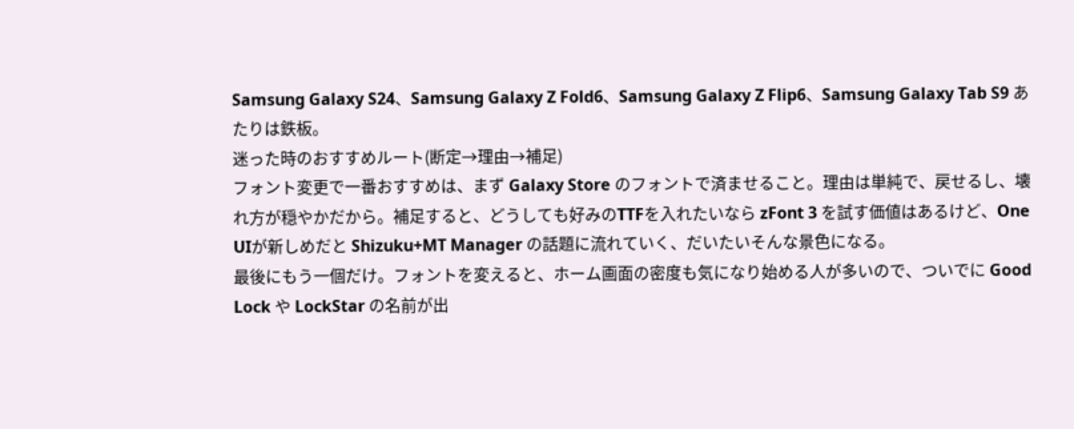Samsung Galaxy S24、Samsung Galaxy Z Fold6、Samsung Galaxy Z Flip6、Samsung Galaxy Tab S9 あたりは鉄板。
迷った時のおすすめルート(断定→理由→補足)
フォント変更で一番おすすめは、まず Galaxy Store のフォントで済ませること。理由は単純で、戻せるし、壊れ方が穏やかだから。補足すると、どうしても好みのTTFを入れたいなら zFont 3 を試す価値はあるけど、One UIが新しめだと Shizuku+MT Manager の話題に流れていく、だいたいそんな景色になる。
最後にもう一個だけ。フォントを変えると、ホーム画面の密度も気になり始める人が多いので、ついでに Good Lock や LockStar の名前が出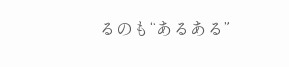るのも“あるある”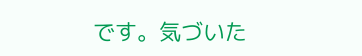です。気づいた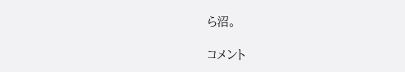ら沼。

コメント